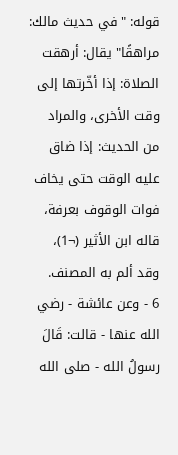قوله: "في حديث مالك: مراهقًا" يقال: أرهقت الصلاة: إذا أخّرتها إلى وقت الأخرى، والمراد من الحديث: إذا ضاق عليه الوقت حتى يخاف فوات الوقوف بعرفة، قاله ابن الأثير (¬1)، وقد ألم به المصنف.
6 - وعن عائشة - رضي الله عنها - قالت: قَالَ رسولُ الله - صلى الله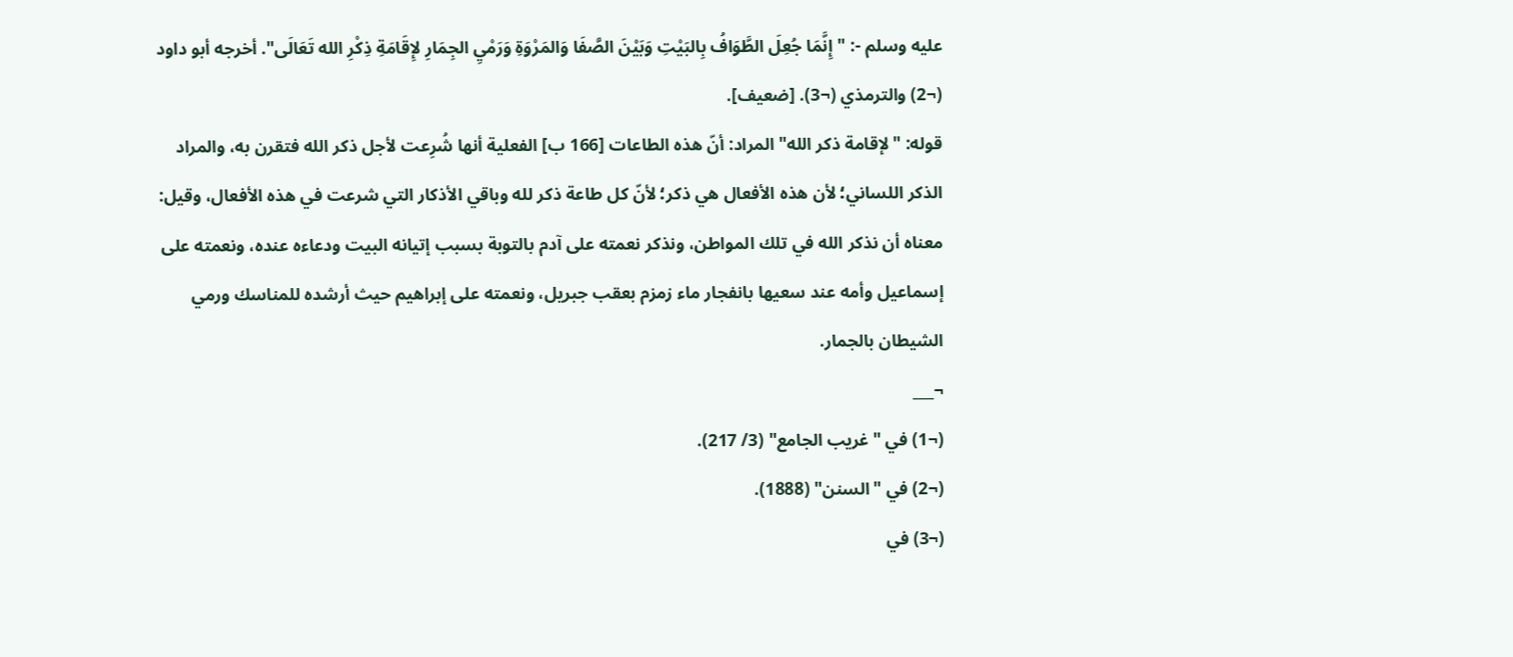عليه وسلم -: "إِنَّمَا جُعِلَ الطَّوَافُ بِالبَيْتِ وَبَيْنَ الصَّفَا وَالمَرْوَةِ وَرَمْيِ الجِمَارِ لإِقَامَةِ ذِكْرِ الله تَعَالَى". أخرجه أبو داود (¬2) والترمذي (¬3). [ضعيف].
قوله: "لإقامة ذكر الله" المراد: أنّ هذه الطاعات [166 ب] الفعلية أنها شُرِعت لأجل ذكر الله فتقرن به، والمراد الذكر اللساني؛ لأن هذه الأفعال هي ذكر؛ لأنّ كل طاعة ذكر لله وباقي الأذكار التي شرعت في هذه الأفعال، وقيل: معناه أن نذكر الله في تلك المواطن، ونذكر نعمته على آدم بالتوبة بسبب إتيانه البيت ودعاءه عنده، ونعمته على إسماعيل وأمه عند سعيها بانفجار ماء زمزم بعقب جبريل، ونعمته على إبراهيم حيث أرشده للمناسك ورمي الشيطان بالجمار.
¬___
(¬1) في "غريب الجامع" (3/ 217).
(¬2) في "السنن" (1888).
(¬3) في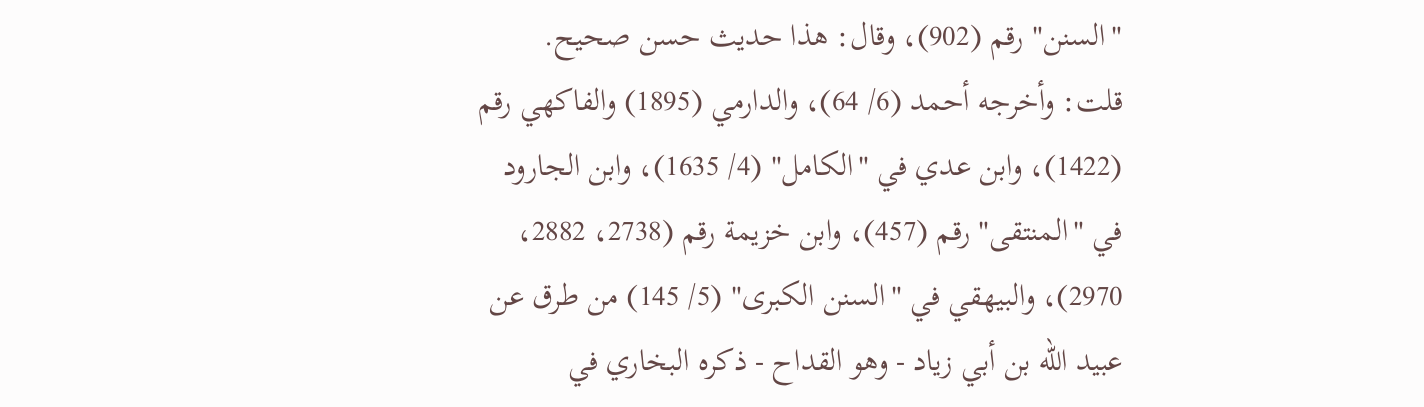"السنن" رقم (902)، وقال: هذا حديث حسن صحيح.
قلت: وأخرجه أحمد (6/ 64)، والدارمي (1895) والفاكهي رقم (1422)، وابن عدي في "الكامل" (4/ 1635)، وابن الجارود في "المنتقى" رقم (457)، وابن خزيمة رقم (2738، 2882، 2970)، والبيهقي في "السنن الكبرى" (5/ 145) من طرق عن عبيد الله بن أبي زياد - وهو القداح - ذكره البخاري في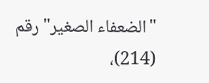"الضعفاء الصغير" رقم (214)،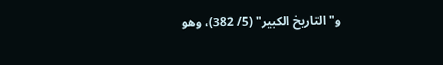و"التاريخ الكبير" (5/ 382)، وهو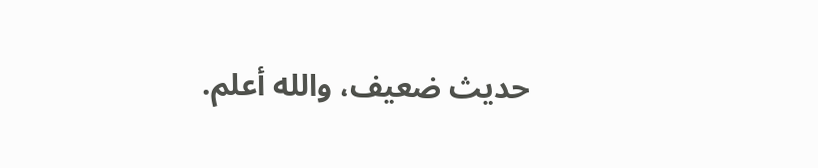حديث ضعيف، والله أعلم.